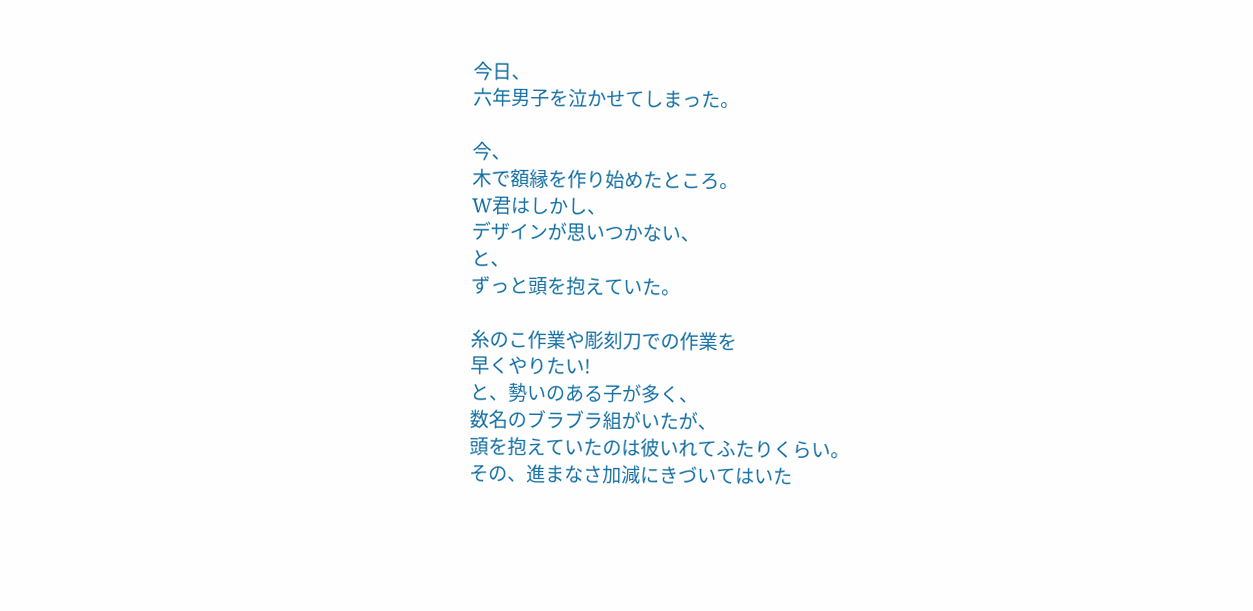今日、
六年男子を泣かせてしまった。

今、
木で額縁を作り始めたところ。
W君はしかし、
デザインが思いつかない、
と、
ずっと頭を抱えていた。

糸のこ作業や彫刻刀での作業を
早くやりたい!
と、勢いのある子が多く、
数名のブラブラ組がいたが、
頭を抱えていたのは彼いれてふたりくらい。
その、進まなさ加減にきづいてはいた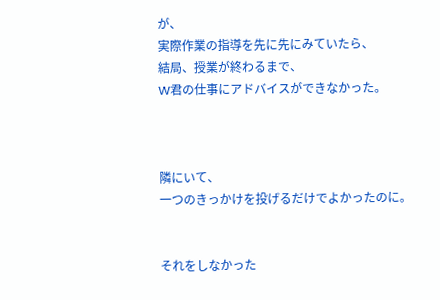が、
実際作業の指導を先に先にみていたら、
結局、授業が終わるまで、
W君の仕事にアドバイスができなかった。



隣にいて、
一つのきっかけを投げるだけでよかったのに。


それをしなかった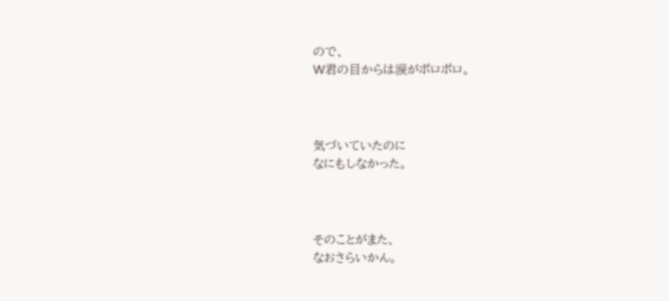ので、
W君の目からは涙がポロポロ。



気づいていたのに
なにもしなかった。



そのことがまた、
なおさらいかん。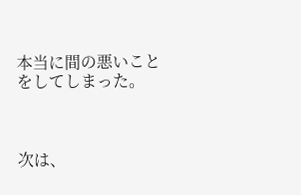本当に間の悪いことをしてしまった。



次は、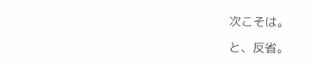次こそは。

と、反省。